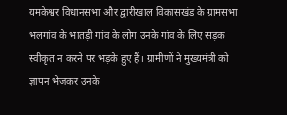यमकेश्वर विधानसभा और द्वारीखाल विकासखंड के ग्रामसभा भलगांव के भातड़ी गांव के लोग उनके गांव के लिए सड़क स्वीकृत न करने पर भड़के हुए हैं। ग्रामीणों ने मुख्यमंत्री को ज्ञापन भेजकर उनके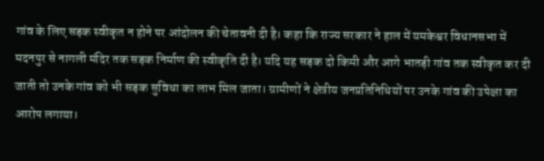गांव के लिए सड़क स्वीकृत न होने पर आंदोलन की चेतावनी दी है। कहा कि राज्य सरकार ने हाल में यमकेश्वर विधानसभा में मदनपुर से नागली मंदिर तक सड़क निर्माण की स्वीकृति दी है। यदि यह सड़क दो किमी और आगे भातड़ी गांव तक स्वीकृत कर दी जाती तो उनके गांव को भी सड़क सुविधा का लाभ मिल जाता। ग्रामीणों ने क्षेत्रीय जनप्रतिनिधियों पर उनके गांव की उपेक्षा का आरोप लगाया।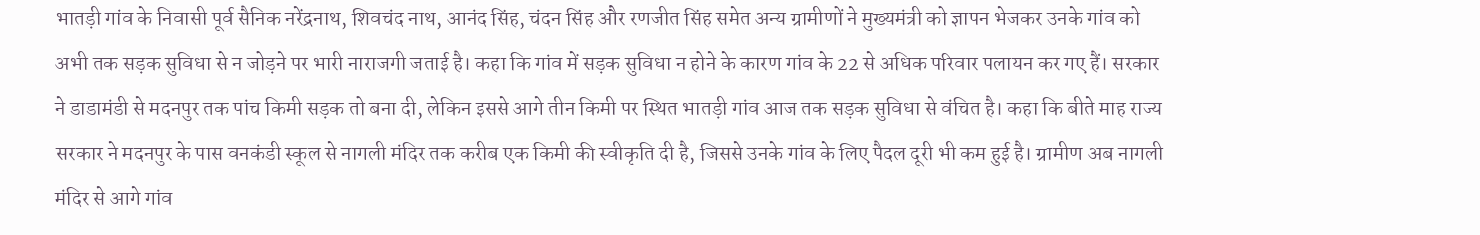भातड़ी गांव के निवासी पूर्व सैनिक नरेंद्रनाथ, शिवचंद नाथ, आनंद सिंह, चंदन सिंह और रणजीत सिंह समेत अन्य ग्रामीणों ने मुख्यमंत्री को ज्ञापन भेजकर उनके गांव को अभी तक सड़क सुविधा से न जोड़ने पर भारी नाराजगी जताई है। कहा कि गांव में सड़क सुविधा न होने के कारण गांव के 22 से अधिक परिवार पलायन कर गए हैं। सरकार ने डाडामंडी से मदनपुर तक पांच किमी सड़क तो बना दी, लेकिन इससे आगे तीन किमी पर स्थित भातड़ी गांव आज तक सड़क सुविधा से वंचित है। कहा कि बीते माह राज्य सरकार ने मदनपुर के पास वनकंडी स्कूल से नागली मंदिर तक करीब एक किमी की स्वीकृति दी है, जिससे उनके गांव के लिए पैदल दूरी भी कम हुई है। ग्रामीण अब नागली मंदिर से आगे गांव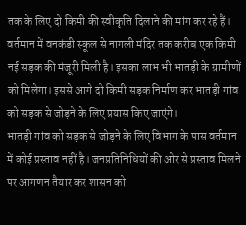तक के लिए दो किमी की स्वीकृति दिलाने की मांग कर रहे हैं।
वर्तमान में वनकंडी स्कूल से नागली मंदिर तक करीब एक किमी नई सड़क की मंजूरी मिली है। इसका लाभ भी भातड़ी के ग्रामीणों को मिलेगा। इससे आगे दो किमी सड़क निर्माण कर भातड़ी गांव को सड़क से जोड़ने के लिए प्रयास किए जाएंगे।
भातड़ी गांव को सड़क से जोड़ने के लिए विभाग के पास वर्तमान में कोई प्रस्ताव नहीं है। जनप्रतिनिधियों की ओर से प्रस्ताव मिलने पर आगणन तैयार कर शासन को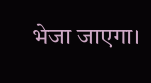भेजा जाएगा।